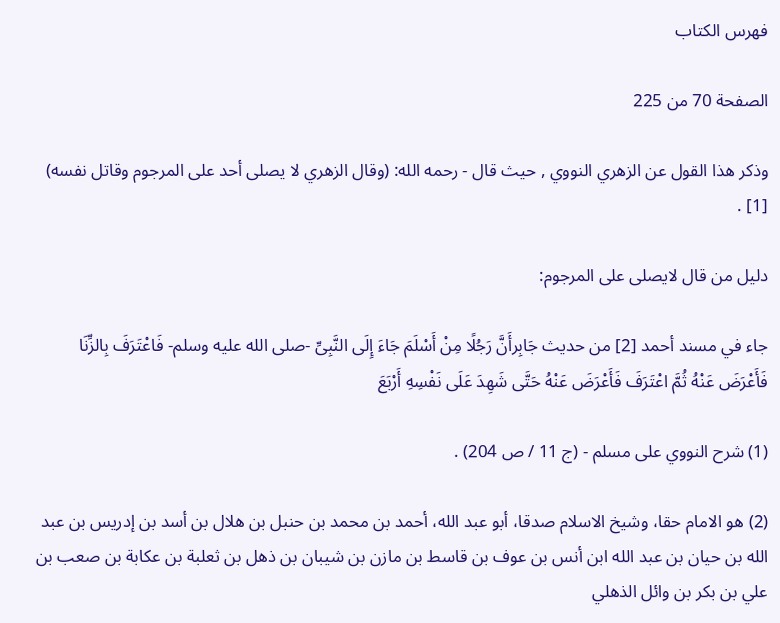فهرس الكتاب

الصفحة 70 من 225

وذكر هذا القول عن الزهري النووي , حيث قال - رحمه الله: (وقال الزهري لا يصلى أحد على المرجوم وقاتل نفسه) [1] .

دليل من قال لايصلى على المرجوم:

جاء في مسند أحمد [2] من حديث جَابِرأَنَّ رَجُلًا مِنْ أَسْلَمَ جَاءَ إِلَى النَّبِىِّ -صلى الله عليه وسلم- فَاعْتَرَفَ بِالزِّنَا فَأَعْرَضَ عَنْهُ ثُمَّ اعْتَرَفَ فَأَعْرَضَ عَنْهُ حَتَّى شَهِدَ عَلَى نَفْسِهِ أَرْبَعَ

(1) شرح النووي على مسلم - (ج 11 / ص 204) .

(2) هو الامام حقا، وشيخ الاسلام صدقا، أبو عبد الله، أحمد بن محمد بن حنبل بن هلال بن أسد بن إدريس بن عبد الله بن حيان بن عبد الله ابن أنس بن عوف بن قاسط بن مازن بن شيبان بن ذهل بن ثعلبة بن عكابة بن صعب بن علي بن بكر بن وائل الذهلي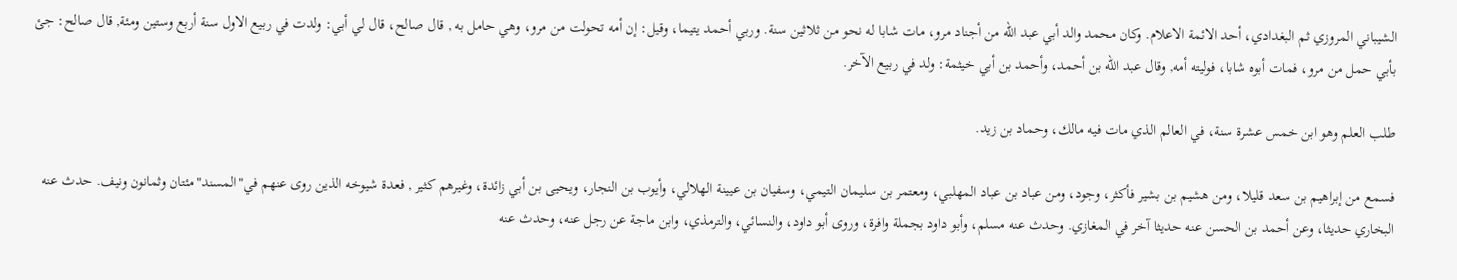الشيباني المروزي ثم البغدادي، أحد الائمة الاعلام. وكان محمد والد أبي عبد الله من أجناد مرو، مات شابا له نحو من ثلاثين سنة. وربي أحمد يتيما، وقيل: إن أمه تحولت من مرو، وهي حامل به , قال صالح، قال لي أبي: ولدت في ربيع الاول سنة أربع وستين ومئة, قال صالح: جئ بأبي حمل من مرو، فمات أبوه شابا، فوليته أمه, وقال عبد الله بن أحمد، وأحمد بن أبي خيثمة: ولد في ربيع الآخر.

طلب العلم وهو ابن خمس عشرة سنة، في العالم الذي مات فيه مالك، وحماد بن زيد.

فسمع من إبراهيم بن سعد قليلا، ومن هشيم بن بشير فأكثر، وجود، ومن عباد بن عباد المهلبي، ومعتمر بن سليمان التيمي، وسفيان بن عيينة الهلالي، وأيوب بن النجار، ويحيى بن أبي زائدة، وغيرهم كثير , فعدة شيوخه الذين روى عنهم في"المسند"مئتان وثمانون ونيف. حدث عنه البخاري حديثا، وعن أحمد بن الحسن عنه حديثا آخر في المغازي. وحدث عنه مسلم، وأبو داود بجملة وافرة، وروى أبو داود، والنسائي، والترمذي، وابن ماجة عن رجل عنه، وحدث عنه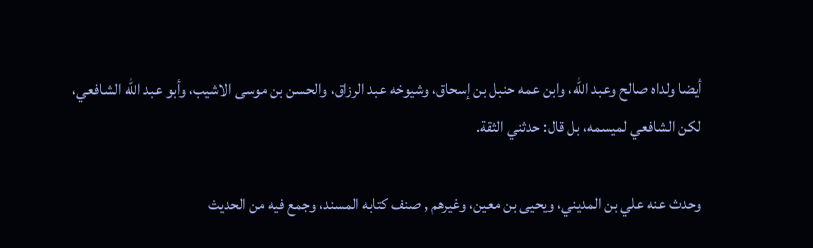أيضا ولداه صالح وعبد الله، وابن عمه حنبل بن إسحاق، وشيوخه عبد الرزاق، والحسن بن موسى الاشيب، وأبو عبد الله الشافعي، لكن الشافعي لميسمه، بل قال: حدثني الثقة.

وحدث عنه علي بن المديني، ويحيى بن معين، وغيرهم , صنف كتابه المسند، وجمع فيه من الحديث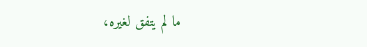ما لم يتفق لغيره،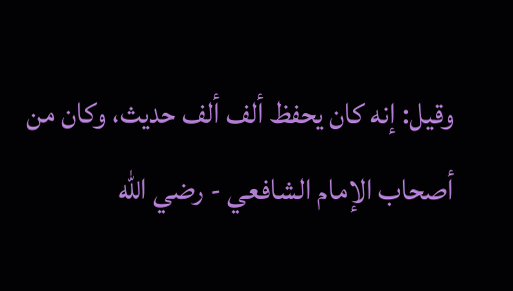وقيل: إنه كان يحفظ ألف ألف حديث، وكان من أصحاب الإمام الشافعي - رضي الله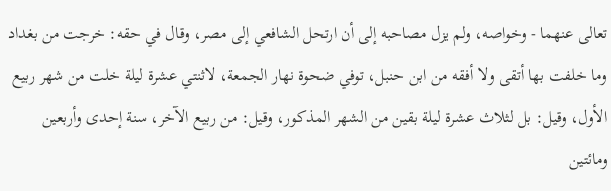تعالى عنهما - وخواصه، ولم يزل مصاحبه إلى أن ارتحل الشافعي إلى مصر، وقال في حقه: خرجت من بغداد وما خلفت بها أتقى ولا أفقه من ابن حنبل، توفي ضحوة نهار الجمعة، لاثنتي عشرة ليلة خلت من شهر ربيع الأول، وقيل: بل لثلاث عشرة ليلة بقين من الشهر المذكور، وقيل: من ربيع الآخر، سنة إحدى وأربعين ومائتين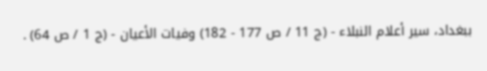ببغداد، سير أعلام النبلاء - (ج 11 / ص 177 - 182) وفيات الأعيان - (ج 1 / ص 64) .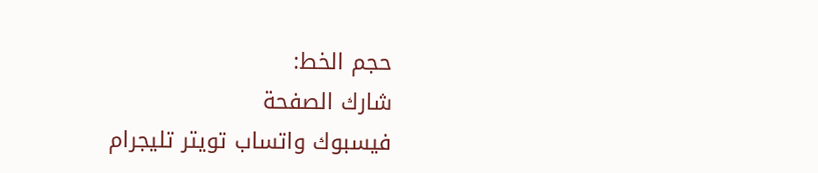حجم الخط:
شارك الصفحة
فيسبوك واتساب تويتر تليجرام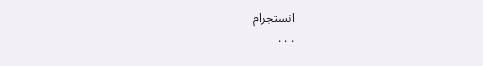انستجرام
. . .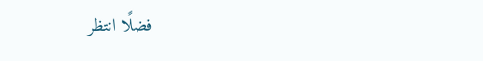فضلًا انتظر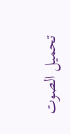تحميل الصوت